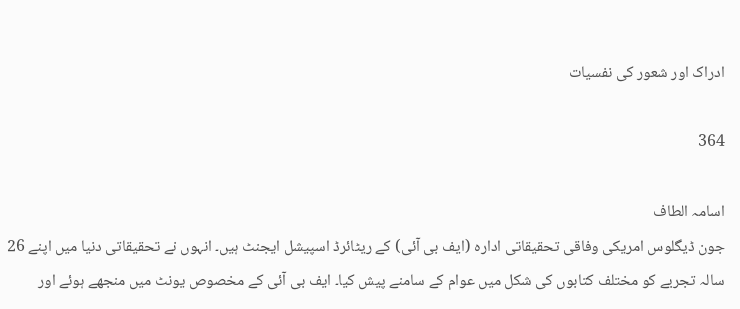ادراک اور شعور کی نفسیات

364

اسامہ الطاف
جون ڈیگلوس امریکی وفاقی تحقیقاتی ادارہ (ایف بی آئی) کے ریٹائرڈ اسپیشل ایجنٹ ہیں۔ انہوں نے تحقیقاتی دنیا میں اپنے 26 سالہ تجربے کو مختلف کتابوں کی شکل میں عوام کے سامنے پیش کیا۔ ایف بی آئی کے مخصوص یونٹ میں منجھے ہوئے اور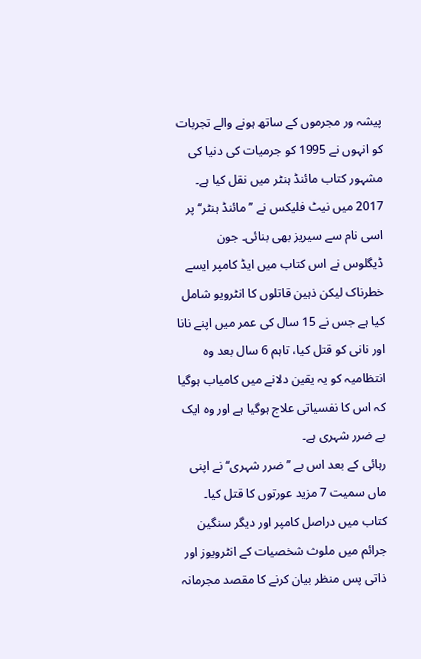پیشہ ور مجرموں کے ساتھ ہونے والے تجربات کو انہوں نے 1995 کو جرمیات کی دنیا کی مشہور کتاب مائنڈ ہنٹر میں نقل کیا ہے۔ 2017 میں نیٹ فلیکس نے ’’مائنڈ ہنٹر‘‘ پر اسی نام سے سیریز بھی بنائی۔ جون ڈیگلوس نے اس کتاب میں ایڈ کامپر ایسے خطرناک لیکن ذہین قاتلوں کا انٹرویو شامل کیا ہے جس نے 15 سال کی عمر میں اپنے نانا اور نانی کو قتل کیا، تاہم 6 سال بعد وہ انتظامیہ کو یہ یقین دلانے میں کامیاب ہوگیا کہ اس کا نفسیاتی علاج ہوگیا ہے اور وہ ایک بے ضرر شہری ہے۔
رہائی کے بعد اس بے ’’ضرر شہری‘‘ نے اپنی ماں سمیت 7 مزید عورتوں کا قتل کیا۔ کتاب میں دراصل کامپر اور دیگر سنگین جرائم میں ملوث شخصیات کے انٹرویوز اور ذاتی پس منظر بیان کرنے کا مقصد مجرمانہ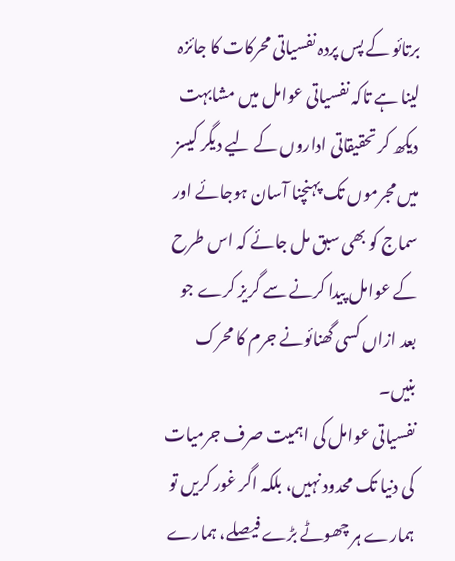برتائو کے پس پردہ نفسیاتی محرکات کا جائزہ لینا ہے تاکہ نفسیاتی عوامل میں مشابہت دیکھ کر تحقیقاتی اداروں کے لیے دیگر کیسز میں مجرموں تک پہنچنا آسان ہوجائے اور سماج کو بھی سبق مل جائے کہ اس طرح کے عوامل پیدا کرنے سے گریز کرے جو بعد ازاں کسی گھنائونے جرم کا محرک بنیں۔
نفسیاتی عوامل کی اہمیت صرف جرمیات کی دنیا تک محدود نہیں، بلکہ اگر غور کریں تو ہمارے ہر چھوٹے بڑے فیصلے، ہمارے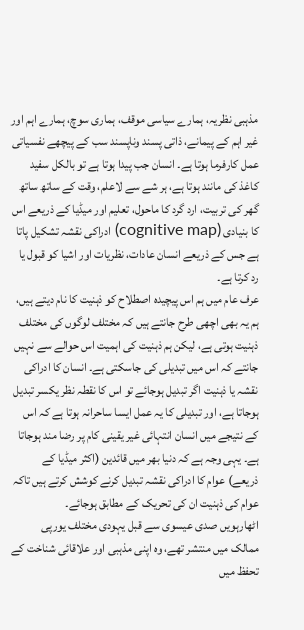مذہبی نظریہ، ہمارے سیاسی موقف، ہماری سوچ، ہمارے اہم اور غیر اہم کے پیمانے، ذاتی پسند وناپسند سب کے پیچھے نفسیاتی عمل کارفرما ہوتا ہے۔ انسان جب پیدا ہوتا ہے تو بالکل سفید کاغذ کی مانند ہوتا ہے، ہر شے سے لاعلم، وقت کے ساتھ ساتھ گھر کی تربیت، ارد گرد کا ماحول، تعلیم اور میڈیا کے ذریعے اس کا بنیادی (cognitive map) ادراکی نقشہ تشکیل پاتا ہے جس کے ذریعے انسان عادات، نظریات اور اشیا کو قبول یا رد کرتا ہے۔
عرف عام میں ہم اس پیچیدہ اصطلاح کو ذہنیت کا نام دیتے ہیں، ہم یہ بھی اچھی طرح جانتے ہیں کہ مختلف لوگوں کی مختلف ذہنیت ہوتی ہے، لیکن ہم ذہنیت کی اہمیت اس حوالے سے نہیں جانتے کہ اس میں تبدیلی کی جاسکتی ہے۔ انسان کا ادراکی نقشہ یا ذہنیت اگر تبدیل ہوجائے تو اس کا نقطہ نظر یکسر تبدیل ہوجاتا ہے، اور تبدیلی کا یہ عمل ایسا ساحرانہ ہوتا ہے کہ اس کے نتیجے میں انسان انتہائی غیر یقینی کام پر رضا مند ہوجاتا ہے۔ یہی وجہ ہے کہ دنیا بھر میں قائدین (اکثر میڈیا کے ذریعے) عوام کا ادراکی نقشہ تبدیل کرنے کوشش کرتے ہیں تاکہ عوام کی ذہنیت ان کی تحریک کے مطابق ہوجائے۔
اٹھارہویں صدی عیسوی سے قبل یہودی مختلف یورپی ممالک میں منتشر تھے، وہ اپنی مذہبی اور علاقائی شناخت کے تحفظ میں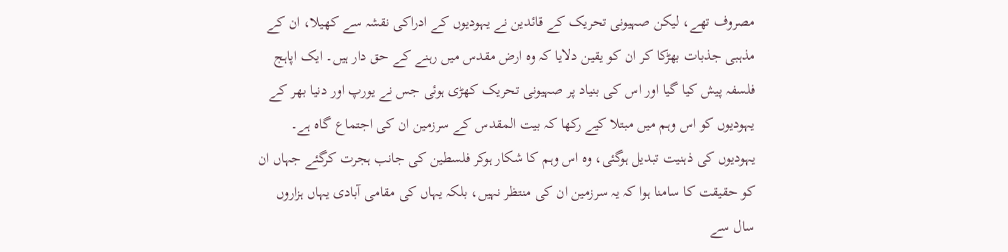مصروف تھے، لیکن صہیونی تحریک کے قائدین نے یہودیوں کے ادراکی نقشہ سے کھیلا، ان کے مذہبی جذبات بھڑکا کر ان کو یقین دلایا کہ وہ ارض مقدس میں رہنے کے حق دار ہیں۔ ایک اپاہج فلسفہ پیش کیا گیا اور اس کی بنیاد پر صہیونی تحریک کھڑی ہوئی جس نے یورپ اور دنیا بھر کے یہودیوں کو اس وہم میں مبتلا کیے رکھا کہ بیت المقدس کے سرزمین ان کی اجتماع گاہ ہے۔
یہودیوں کی ذہنیت تبدیل ہوگئی، وہ اس وہم کا شکار ہوکر فلسطین کی جانب ہجرت کرگئے جہاں ان کو حقیقت کا سامنا ہوا کہ یہ سرزمین ان کی منتظر نہیں، بلکہ یہاں کی مقامی آبادی یہاں ہزاروں سال سے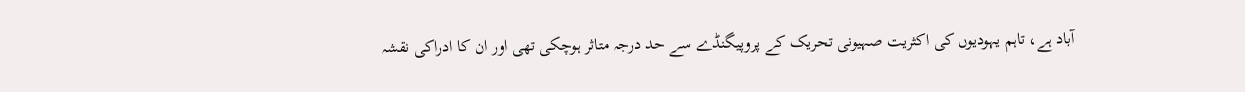آباد ہے، تاہم یہودیوں کی اکثریت صہیونی تحریک کے پروپیگنڈے سے حد درجہ متاثر ہوچکی تھی اور ان کا ادراکی نقشہ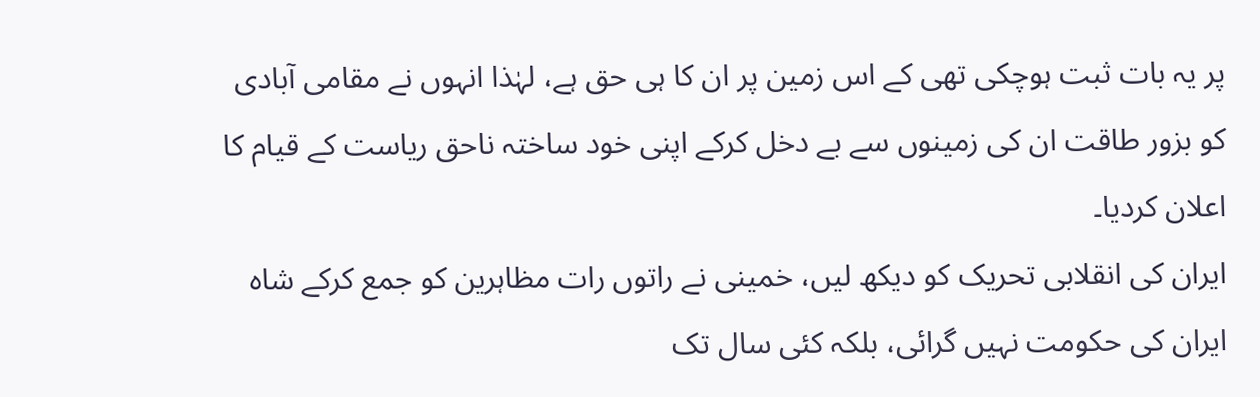پر یہ بات ثبت ہوچکی تھی کے اس زمین پر ان کا ہی حق ہے، لہٰذا انہوں نے مقامی آبادی کو بزور طاقت ان کی زمینوں سے بے دخل کرکے اپنی خود ساختہ ناحق ریاست کے قیام کا اعلان کردیا۔
ایران کی انقلابی تحریک کو دیکھ لیں، خمینی نے راتوں رات مظاہرین کو جمع کرکے شاہ ایران کی حکومت نہیں گرائی، بلکہ کئی سال تک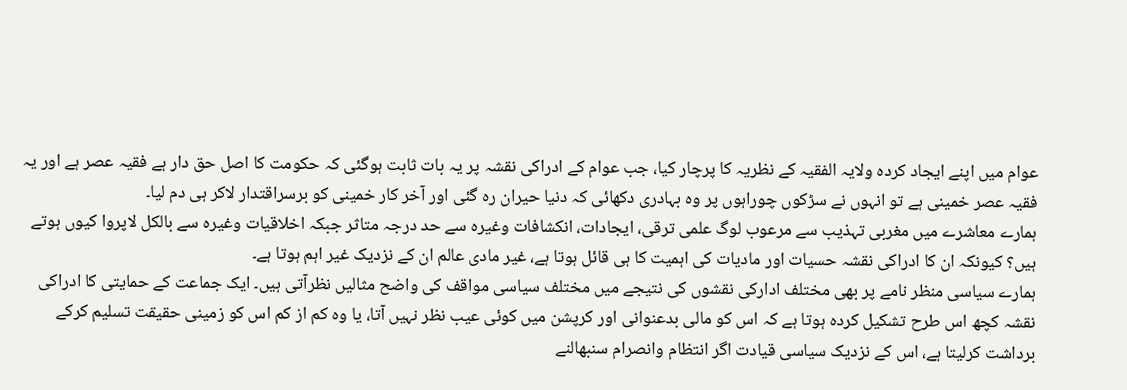عوام میں اپنے ایجاد کردہ ولایہ الفقیہ کے نظریہ کا پرچار کیا، جب عوام کے ادراکی نقشہ پر یہ بات ثابت ہوگئی کہ حکومت کا اصل حق دار ہے فقیہ عصر ہے اور یہ فقیہ عصر خمینی ہے تو انہوں نے سڑکوں چوراہوں پر وہ بہادری دکھائی کہ دنیا حیران رہ گئی اور آخر کار خمینی کو برسراقتدار لاکر ہی دم لیا۔
ہمارے معاشرے میں مغربی تہذیب سے مرعوب لوگ علمی ترقی، ایجادات، انکشافات وغیرہ سے حد درجہ متاثر جبکہ اخلاقیات وغیرہ سے بالکل لاپروا کیوں ہوتے ہیں؟ کیونکہ ان کا ادراکی نقشہ حسیات اور مادیات کی اہمیت کا ہی قائل ہوتا ہے، غیر مادی عالم ان کے نزدیک غیر اہم ہوتا ہے۔
ہمارے سیاسی منظر نامے پر بھی مختلف ادارکی نقشوں کی نتیجے میں مختلف سیاسی مواقف کی واضح مثالیں نظرآتی ہیں۔ ایک جماعت کے حمایتی کا ادراکی نقشہ کچھ اس طرح تشکیل کردہ ہوتا ہے کہ اس کو مالی بدعنوانی اور کرپشن میں کوئی عیب نظر نہیں آتا، یا وہ کم از کم اس کو زمینی حقیقت تسلیم کرکے برداشت کرلیتا ہے، اس کے نزدیک سیاسی قیادت اگر انتظام وانصرام سنبھالنے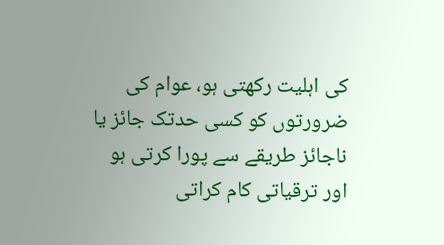کی اہلیت رکھتی ہو، عوام کی ضرورتوں کو کسی حدتک جائز یا ناجائز طریقے سے پورا کرتی ہو اور ترقیاتی کام کراتی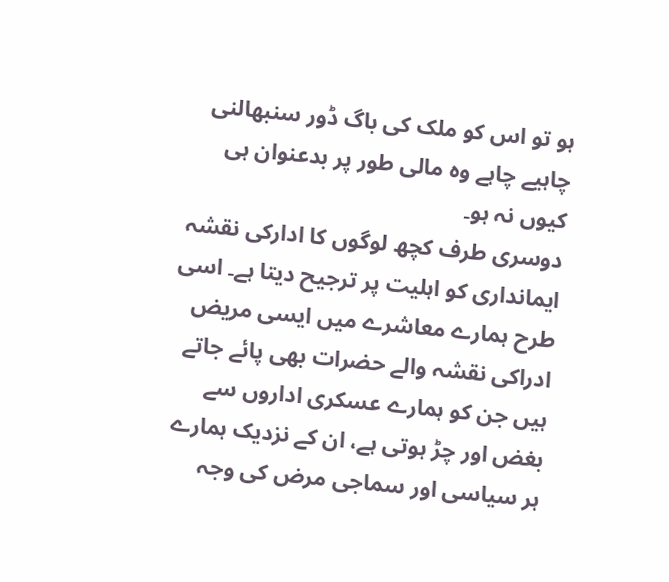ہو تو اس کو ملک کی باگ ڈور سنبھالنی چاہیے چاہے وہ مالی طور پر بدعنوان ہی کیوں نہ ہو۔
دوسری طرف کچھ لوگوں کا ادارکی نقشہ ایمانداری کو اہلیت پر ترجیح دیتا ہے۔ اسی طرح ہمارے معاشرے میں ایسی مریض ادراکی نقشہ والے حضرات بھی پائے جاتے ہیں جن کو ہمارے عسکری اداروں سے بغض اور چڑ ہوتی ہے، ان کے نزدیک ہمارے ہر سیاسی اور سماجی مرض کی وجہ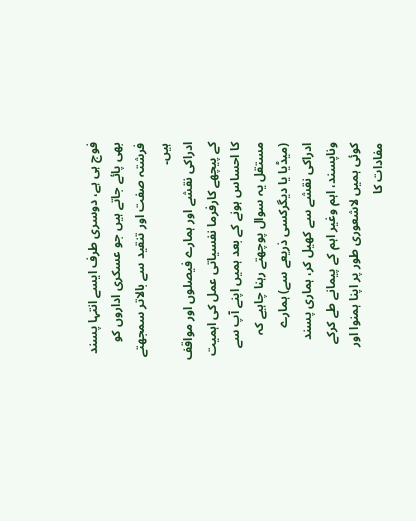فوج ہی ہے، دوسری طرف ایسے انتہا پسند بھی پائے جاتے ہیں جو عسکری اداروں کو فرشتہ صفت اور تنقید سے بالاتر سمجھتے ہیں۔
ادراکی نقشے اور ہمارے فیصلوں اور مواقف کے پیچھے کارفرما نفسیاتی عمل کی اہمیت کا احساس ہونے کے بعد ہمیں اپنے آپ سے مستقل یہ سوال پوچھتے رہنا چاہیے کہ (میڈیا یا دیگرکسی ذریعے سے) ہمارے ادراکی نقشے سے کھیل کر، ہماری پسند وناپسند، اہم وغیر اہم کے پیمانے طے کرکے کوئی ہمیں لاشعوری طور پر اپنا ہمنوا اور مفادات کا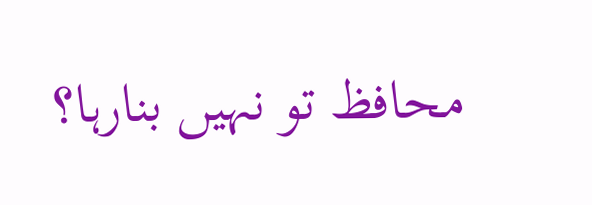محافظ تو نہیں بنارہا؟